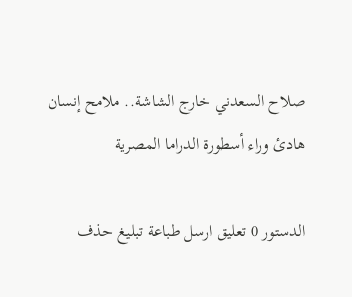صلاح السعدني خارج الشاشة.. ملامح إنسان هادئ وراء أسطورة الدراما المصرية

الدستور 0 تعليق ارسل طباعة تبليغ حذف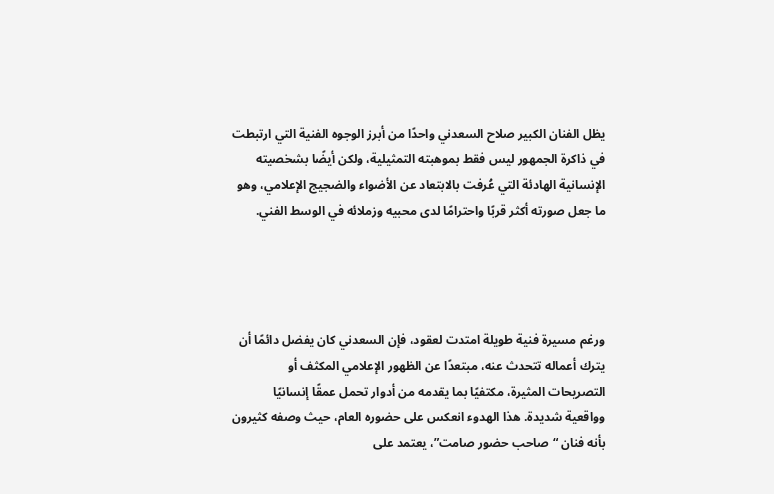يظل الفنان الكبير صلاح السعدني واحدًا من أبرز الوجوه الفنية التي ارتبطت في ذاكرة الجمهور ليس فقط بموهبته التمثيلية، ولكن أيضًا بشخصيته الإنسانية الهادئة التي عُرفت بالابتعاد عن الأضواء والضجيج الإعلامي، وهو ما جعل صورته أكثر قربًا واحترامًا لدى محبيه وزملائه في الوسط الفني.




ورغم مسيرة فنية طويلة امتدت لعقود، فإن السعدني كان يفضل دائمًا أن يترك أعماله تتحدث عنه، مبتعدًا عن الظهور الإعلامي المكثف أو التصريحات المثيرة، مكتفيًا بما يقدمه من أدوار تحمل عمقًا إنسانيًا وواقعية شديدة. هذا الهدوء انعكس على حضوره العام، حيث وصفه كثيرون بأنه فنان “صاحب حضور صامت”، يعتمد على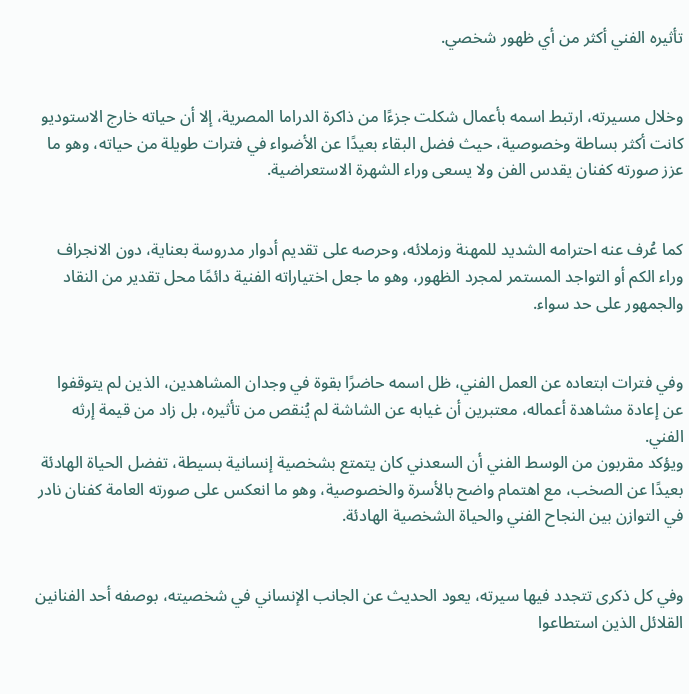تأثيره الفني أكثر من أي ظهور شخصي.


وخلال مسيرته، ارتبط اسمه بأعمال شكلت جزءًا من ذاكرة الدراما المصرية، إلا أن حياته خارج الاستوديو كانت أكثر بساطة وخصوصية، حيث فضل البقاء بعيدًا عن الأضواء في فترات طويلة من حياته، وهو ما عزز صورته كفنان يقدس الفن ولا يسعى وراء الشهرة الاستعراضية.


كما عُرف عنه احترامه الشديد للمهنة وزملائه، وحرصه على تقديم أدوار مدروسة بعناية، دون الانجراف وراء الكم أو التواجد المستمر لمجرد الظهور، وهو ما جعل اختياراته الفنية دائمًا محل تقدير من النقاد والجمهور على حد سواء.


وفي فترات ابتعاده عن العمل الفني، ظل اسمه حاضرًا بقوة في وجدان المشاهدين، الذين لم يتوقفوا عن إعادة مشاهدة أعماله، معتبرين أن غيابه عن الشاشة لم يُنقص من تأثيره، بل زاد من قيمة إرثه الفني.
ويؤكد مقربون من الوسط الفني أن السعدني كان يتمتع بشخصية إنسانية بسيطة، تفضل الحياة الهادئة بعيدًا عن الصخب، مع اهتمام واضح بالأسرة والخصوصية، وهو ما انعكس على صورته العامة كفنان نادر في التوازن بين النجاح الفني والحياة الشخصية الهادئة.


وفي كل ذكرى تتجدد فيها سيرته، يعود الحديث عن الجانب الإنساني في شخصيته، بوصفه أحد الفنانين القلائل الذين استطاعوا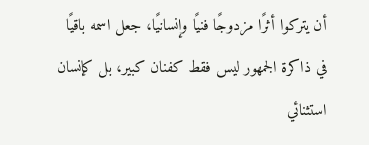أن يتركوا أثرًا مزدوجًا فنيًا وإنسانيًا، جعل اسمه باقيًا في ذاكرة الجمهور ليس فقط كفنان كبير، بل كإنسان استثنائي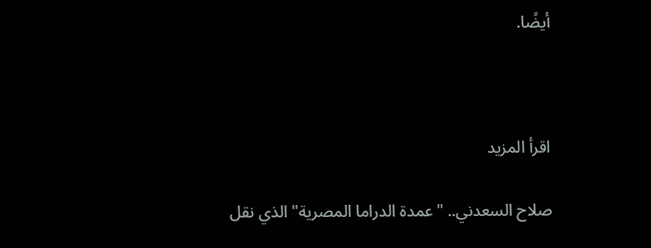أيضًا.



اقرأ المزيد

صلاح السعدني.. "عمدة الدراما المصرية" الذي نقل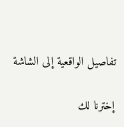تفاصيل الواقعية إلى الشاشة

إخترنا لك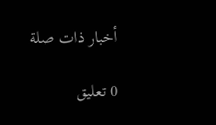أخبار ذات صلة

0 تعليق